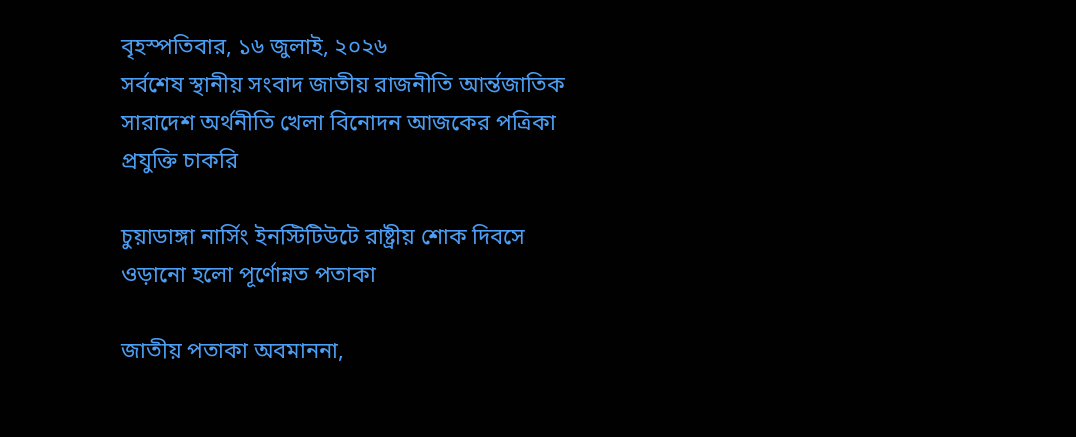বৃহস্পতিবার, ১৬ জুলাই, ২০২৬
সর্বশেষ স্থানীয় সংবাদ জাতীয় রাজনীতি আর্ন্তজাতিক সারাদেশ অর্থনীতি খেলা বিনোদন আজকের পত্রিকা প্রযুক্তি চাকরি

চুয়াডাঙ্গা নার্সিং ইনস্টিটিউটে রাষ্ট্রীয় শোক দিবসে ওড়ানো হলো পূর্ণোন্নত পতাকা

জাতীয় পতাকা অবমাননা,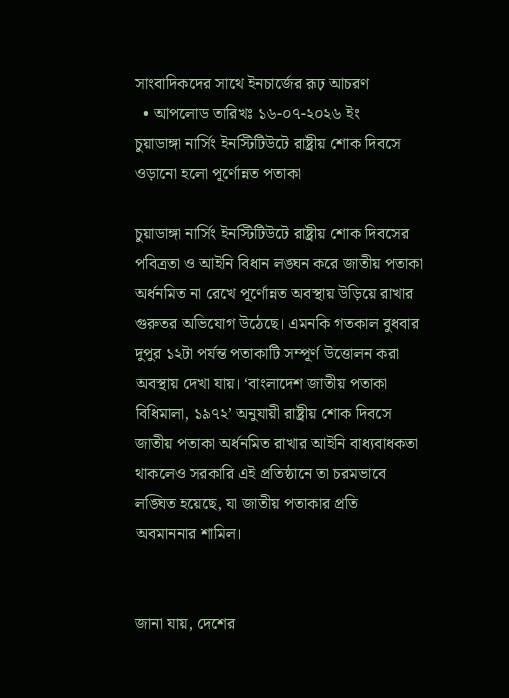সাংবাদিকদের সাথে ইনচার্জের রূঢ় আচরণ
  • আপলোড তারিখঃ ১৬-০৭-২০২৬ ইং
চুয়াডাঙ্গা নার্সিং ইনস্টিটিউটে রাষ্ট্রীয় শোক দিবসে ওড়ানো হলো পূর্ণোন্নত পতাকা

চুয়াডাঙ্গা নার্সিং ইনস্টিটিউটে রাষ্ট্রীয় শোক দিবসের পবিত্রতা ও আইনি বিধান লঙ্ঘন করে জাতীয় পতাকা অর্ধনমিত না রেখে পূর্ণোন্নত অবস্থায় উড়িয়ে রাখার গুরুতর অভিযোগ উঠেছে। এমনকি গতকাল বুধবার দুপুর ১২টা পর্যন্ত পতাকাটি সম্পূর্ণ উত্তোলন করা অবস্থায় দেখা যায়। ‘বাংলাদেশ জাতীয় পতাকা বিধিমালা, ১৯৭২’ অনুযায়ী রাষ্ট্রীয় শোক দিবসে জাতীয় পতাকা অর্ধনমিত রাখার আইনি বাধ্যবাধকতা থাকলেও সরকারি এই প্রতিষ্ঠানে তা চরমভাবে লঙ্ঘিত হয়েছে, যা জাতীয় পতাকার প্রতি অবমাননার শামিল।


জানা যায়, দেশের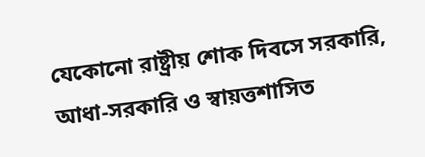যেকোনো রাষ্ট্রীয় শোক দিবসে সরকারি, আধা-সরকারি ও স্বায়ত্তশাসিত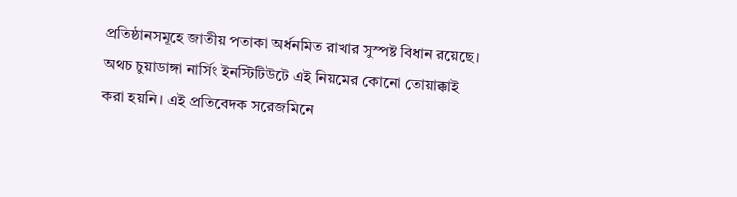প্রতিষ্ঠানসমূহে জাতীয় পতাকা অর্ধনমিত রাখার সুস্পষ্ট বিধান রয়েছে। অথচ চুয়াডাঙ্গা নার্সিং ইনস্টিটিউটে এই নিয়মের কোনো তোয়াক্কাই করা হয়নি। এই প্রতিবেদক সরেজমিনে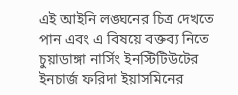এই আইনি লঙ্ঘনের চিত্র দেখতে পান এবং এ বিষয়ে বক্তব্য নিতে চুয়াডাঙ্গা নার্সিং ইনস্টিটিউটের ইনচার্জ ফরিদা ইয়াসমিনের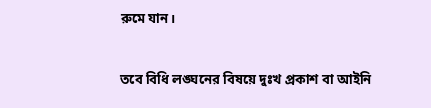রুমে যান।


তবে বিধি লঙ্ঘনের বিষয়ে দুঃখ প্রকাশ বা আইনি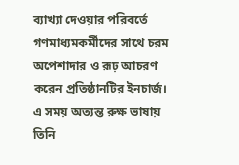ব্যাখ্যা দেওয়ার পরিবর্তে গণমাধ্যমকর্মীদের সাথে চরম অপেশাদার ও রূঢ় আচরণ করেন প্রতিষ্ঠানটির ইনচার্জ। এ সময় অত্যন্ত রুক্ষ ভাষায় তিনি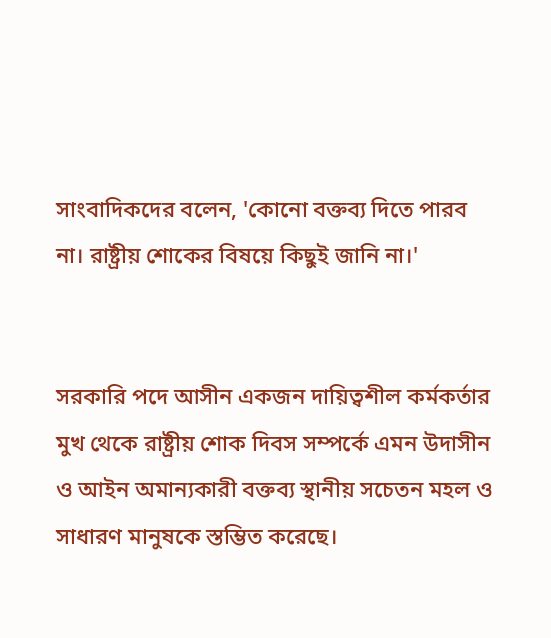সাংবাদিকদের বলেন, 'কোনো বক্তব্য দিতে পারব না। রাষ্ট্রীয় শোকের বিষয়ে কিছুই জানি না।'


সরকারি পদে আসীন একজন দায়িত্বশীল কর্মকর্তার মুখ থেকে রাষ্ট্রীয় শোক দিবস সম্পর্কে এমন উদাসীন ও আইন অমান্যকারী বক্তব্য স্থানীয় সচেতন মহল ও সাধারণ মানুষকে স্তম্ভিত করেছে।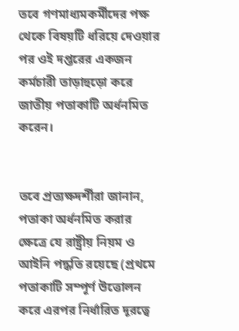তবে গণমাধ্যমকর্মীদের পক্ষ থেকে বিষয়টি ধরিয়ে দেওয়ার পর ওই দপ্তরের একজন কর্মচারী তাড়াহুড়ো করে জাতীয় পতাকাটি অর্ধনমিত করেন।


তবে প্রত্যক্ষদর্শীরা জানান, পতাকা অর্ধনমিত করার ক্ষেত্রে যে রাষ্ট্রীয় নিয়ম ও আইনি পদ্ধতি রয়েছে (প্রথমে পতাকাটি সম্পূর্ণ উত্তোলন করে এরপর নির্ধারিত দূরত্বে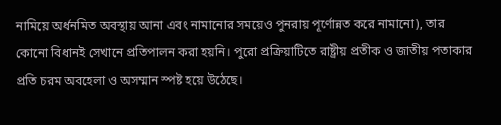নামিয়ে অর্ধনমিত অবস্থায় আনা এবং নামানোর সময়েও পুনরায় পূর্ণোন্নত করে নামানো), তার কোনো বিধানই সেখানে প্রতিপালন করা হয়নি। পুরো প্রক্রিয়াটিতে রাষ্ট্রীয় প্রতীক ও জাতীয় পতাকার প্রতি চরম অবহেলা ও অসম্মান স্পষ্ট হয়ে উঠেছে।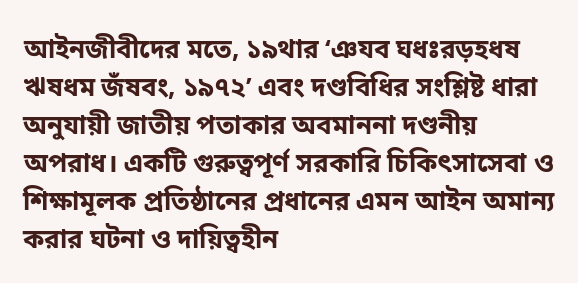আইনজীবীদের মতে, ১৯থার ‘ঞযব ঘধঃরড়হধষ ঋষধম জঁষবং, ১৯৭২’ এবং দণ্ডবিধির সংশ্লিষ্ট ধারা অনুযায়ী জাতীয় পতাকার অবমাননা দণ্ডনীয় অপরাধ। একটি গুরুত্বপূর্ণ সরকারি চিকিৎসাসেবা ও শিক্ষামূলক প্রতিষ্ঠানের প্রধানের এমন আইন অমান্য করার ঘটনা ও দায়িত্বহীন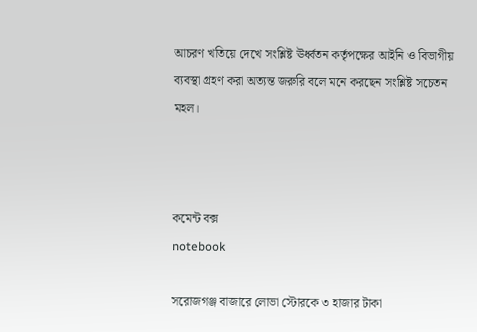আচরণ খতিয়ে দেখে সংশ্লিষ্ট ঊর্ধ্বতন কর্তৃপক্ষের আইনি ও বিভাগীয় ব্যবস্থা গ্রহণ করা অত্যন্ত জরুরি বলে মনে করছেন সংশ্লিষ্ট সচেতন মহল।



কমেন্ট বক্স
notebook

সরোজগঞ্জ বাজারে লোভা স্টোরকে ৩ হাজার টাকা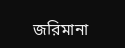জরিমানা